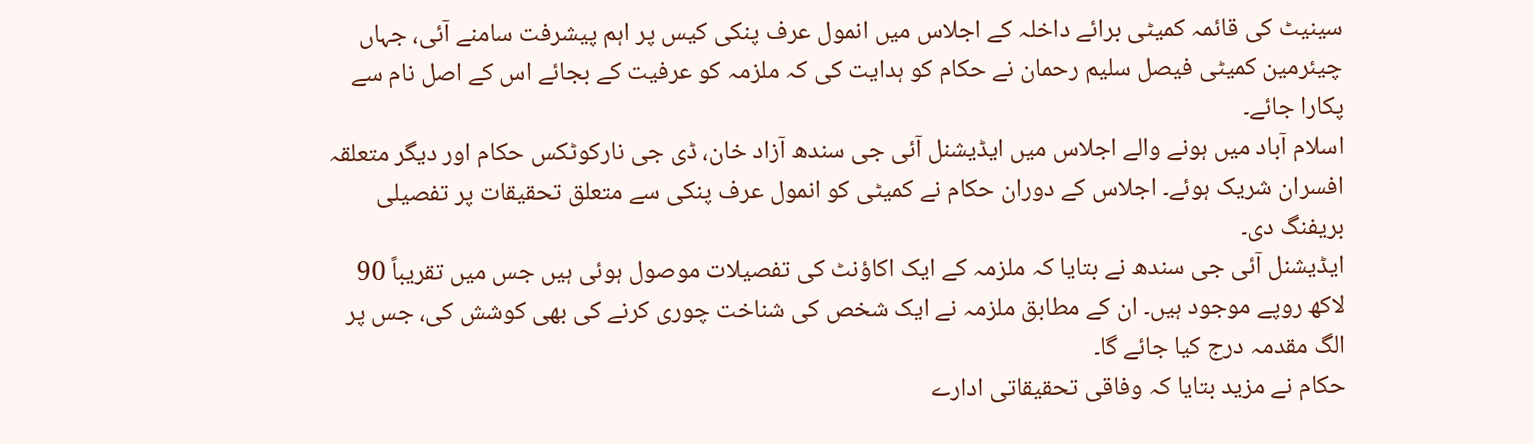سینیٹ کی قائمہ کمیٹی برائے داخلہ کے اجلاس میں انمول عرف پنکی کیس پر اہم پیشرفت سامنے آئی، جہاں چیئرمین کمیٹی فیصل سلیم رحمان نے حکام کو ہدایت کی کہ ملزمہ کو عرفیت کے بجائے اس کے اصل نام سے پکارا جائے۔
اسلام آباد میں ہونے والے اجلاس میں ایڈیشنل آئی جی سندھ آزاد خان، ڈی جی نارکوٹکس حکام اور دیگر متعلقہ افسران شریک ہوئے۔ اجلاس کے دوران حکام نے کمیٹی کو انمول عرف پنکی سے متعلق تحقیقات پر تفصیلی بریفنگ دی۔
ایڈیشنل آئی جی سندھ نے بتایا کہ ملزمہ کے ایک اکاؤنٹ کی تفصیلات موصول ہوئی ہیں جس میں تقریباً 90 لاکھ روپے موجود ہیں۔ ان کے مطابق ملزمہ نے ایک شخص کی شناخت چوری کرنے کی بھی کوشش کی، جس پر الگ مقدمہ درج کیا جائے گا۔
حکام نے مزید بتایا کہ وفاقی تحقیقاتی ادارے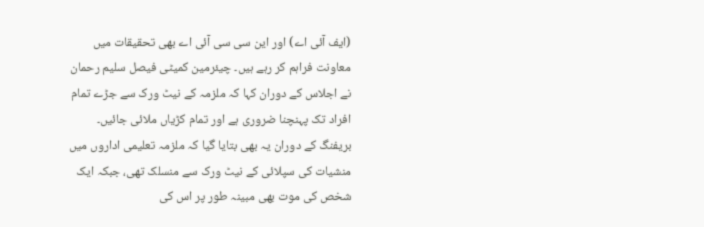(ایف آئی اے) اور این سی سی آئی اے بھی تحقیقات میں معاونت فراہم کر رہے ہیں۔ چیئرمین کمیٹی فیصل سلیم رحمان نے اجلاس کے دوران کہا کہ ملزمہ کے نیٹ ورک سے جڑے تمام افراد تک پہنچنا ضروری ہے اور تمام کڑیاں ملائی جائیں۔
بریفنگ کے دوران یہ بھی بتایا گیا کہ ملزمہ تعلیمی اداروں میں منشیات کی سپلائی کے نیٹ ورک سے منسلک تھی، جبکہ ایک شخص کی موت بھی مبینہ طور پر اس کی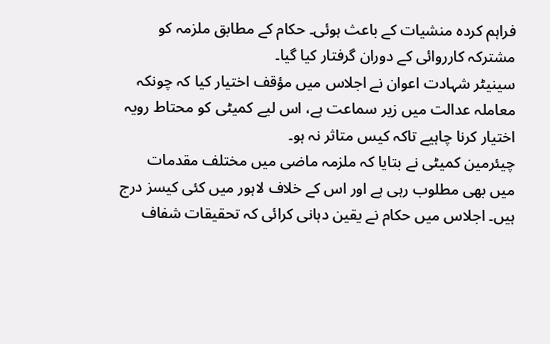فراہم کردہ منشیات کے باعث ہوئی۔ حکام کے مطابق ملزمہ کو مشترکہ کارروائی کے دوران گرفتار کیا گیا۔
سینیٹر شہادت اعوان نے اجلاس میں مؤقف اختیار کیا کہ چونکہ معاملہ عدالت میں زیر سماعت ہے، اس لیے کمیٹی کو محتاط رویہ اختیار کرنا چاہیے تاکہ کیس متاثر نہ ہو۔
چیئرمین کمیٹی نے بتایا کہ ملزمہ ماضی میں مختلف مقدمات میں بھی مطلوب رہی ہے اور اس کے خلاف لاہور میں کئی کیسز درج ہیں۔ اجلاس میں حکام نے یقین دہانی کرائی کہ تحقیقات شفاف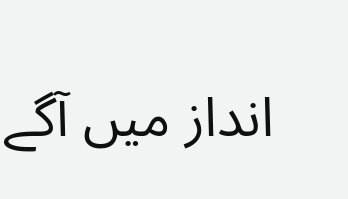انداز میں آگے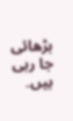بڑھائی جا رہی ہیں۔